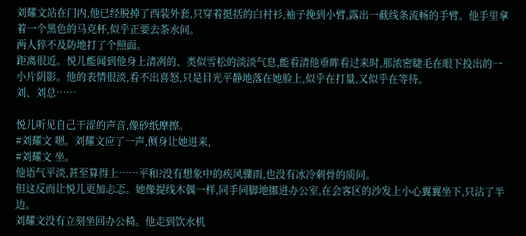刘耀文站在门内,他已经脱掉了西装外套,只穿着挺括的白衬衫,袖子挽到小臂,露出一截线条流畅的手臂。他手里拿着一个黑色的马克杯,似乎正要去茶水间。
两人猝不及防地打了个照面。
距离很近。悦儿能闻到他身上清冽的、类似雪松的淡淡气息,能看清他垂眸看过来时,那浓密睫毛在眼下投出的一小片阴影。他的表情很淡,看不出喜怒,只是目光平静地落在她脸上,似乎在打量,又似乎在等待。
刘、刘总……

悦儿听见自己干涩的声音,像砂纸摩擦。
#刘耀文 嗯。刘耀文应了一声,侧身让她进来,
#刘耀文 坐。
他语气平淡,甚至算得上……平和?没有想象中的疾风骤雨,也没有冰冷刺骨的质问。
但这反而让悦儿更加忐忑。她像提线木偶一样,同手同脚地挪进办公室,在会客区的沙发上小心翼翼坐下,只沾了半边。
刘耀文没有立刻坐回办公椅。他走到饮水机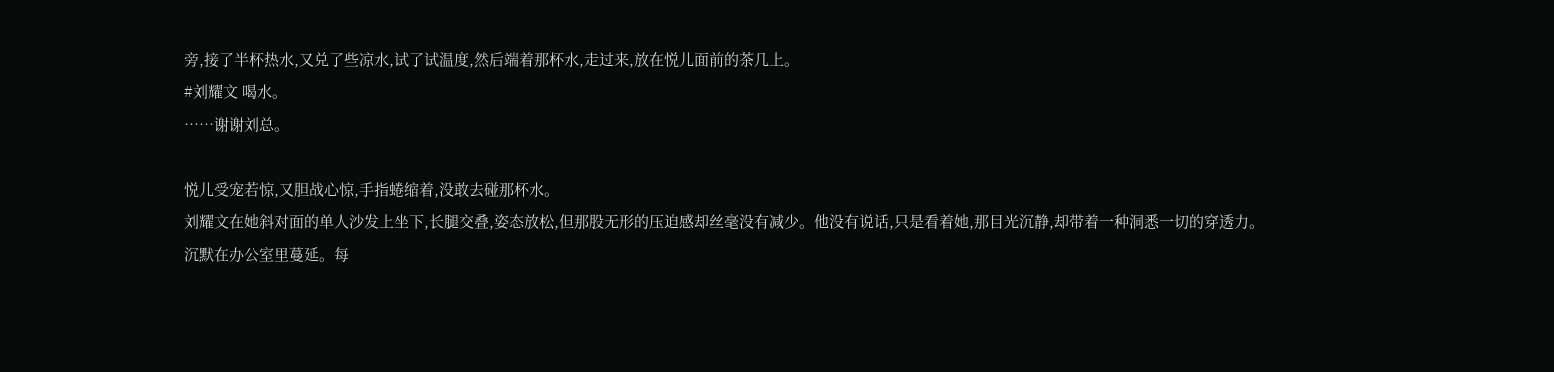旁,接了半杯热水,又兑了些凉水,试了试温度,然后端着那杯水,走过来,放在悦儿面前的茶几上。
#刘耀文 喝水。
……谢谢刘总。

悦儿受宠若惊,又胆战心惊,手指蜷缩着,没敢去碰那杯水。
刘耀文在她斜对面的单人沙发上坐下,长腿交叠,姿态放松,但那股无形的压迫感却丝毫没有减少。他没有说话,只是看着她,那目光沉静,却带着一种洞悉一切的穿透力。
沉默在办公室里蔓延。每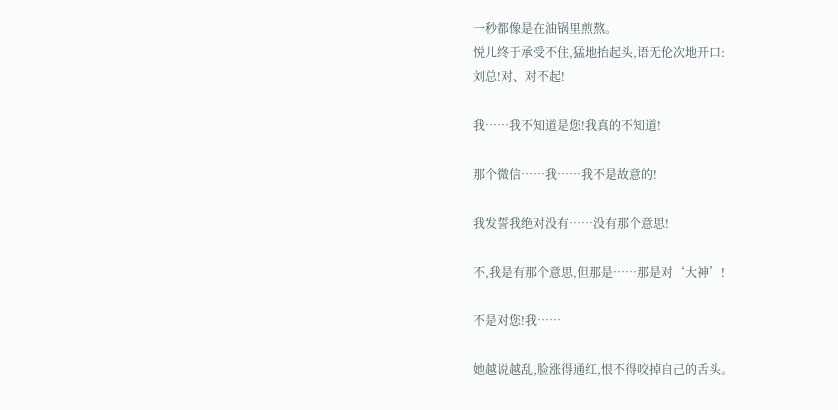一秒都像是在油锅里煎熬。
悦儿终于承受不住,猛地抬起头,语无伦次地开口:
刘总!对、对不起!

我……我不知道是您!我真的不知道!

那个微信……我……我不是故意的!

我发誓我绝对没有……没有那个意思!

不,我是有那个意思,但那是……那是对‘大神’!

不是对您!我……

她越说越乱,脸涨得通红,恨不得咬掉自己的舌头。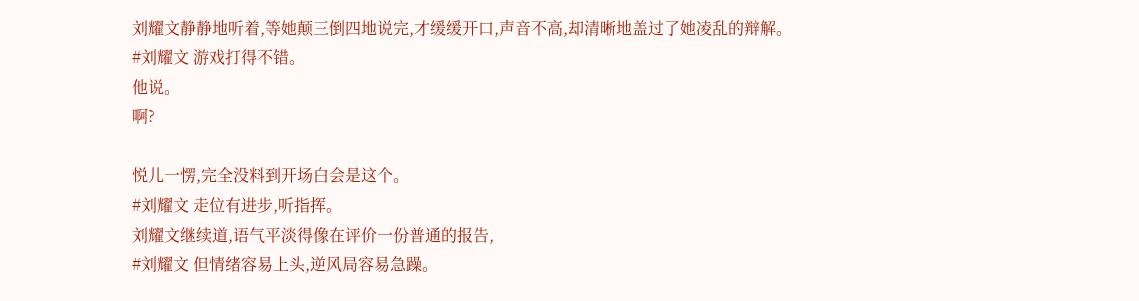刘耀文静静地听着,等她颠三倒四地说完,才缓缓开口,声音不高,却清晰地盖过了她凌乱的辩解。
#刘耀文 游戏打得不错。
他说。
啊?

悦儿一愣,完全没料到开场白会是这个。
#刘耀文 走位有进步,听指挥。
刘耀文继续道,语气平淡得像在评价一份普通的报告,
#刘耀文 但情绪容易上头,逆风局容易急躁。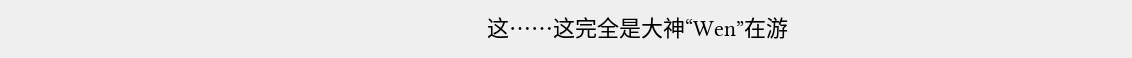这……这完全是大神“Wen”在游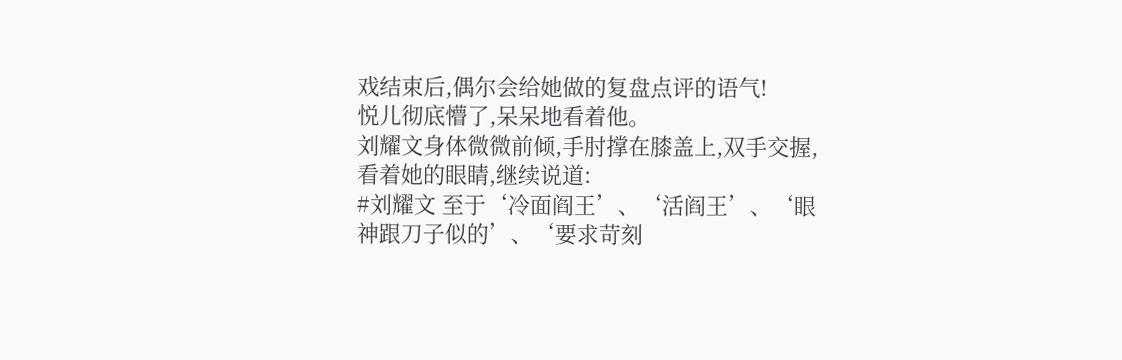戏结束后,偶尔会给她做的复盘点评的语气!
悦儿彻底懵了,呆呆地看着他。
刘耀文身体微微前倾,手肘撑在膝盖上,双手交握,看着她的眼睛,继续说道:
#刘耀文 至于‘冷面阎王’、‘活阎王’、‘眼神跟刀子似的’、‘要求苛刻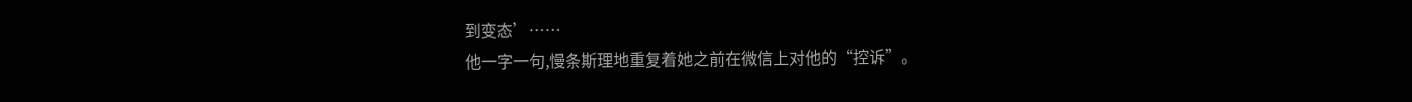到变态’……
他一字一句,慢条斯理地重复着她之前在微信上对他的“控诉”。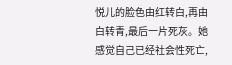悦儿的脸色由红转白,再由白转青,最后一片死灰。她感觉自己已经社会性死亡,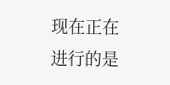现在正在进行的是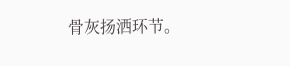骨灰扬洒环节。